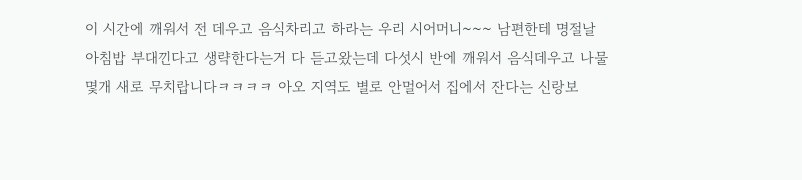이 시간에 깨워서 전 데우고 음식차리고 하라는 우리 시어머니~~~ 남편한테 명절날 아침밥 부대낀다고 생략한다는거 다 듣고왔는데 다섯시 반에 깨워서 음식데우고 나물 몇개 새로 무치랍니다ㅋㅋㅋㅋ 아오 지역도 별로 안멀어서 집에서 잔다는 신랑보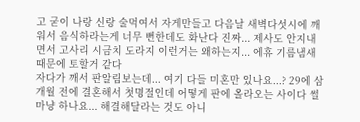고 굳이 나랑 신랑 술먹여서 자게만들고 다음날 새벽다섯시에 깨워서 음식하라는게 너무 뻔한데도 화난다 진짜... 제사도 안지내면서 고사리 시금치 도라지 이런거는 왜하는지... 에휴 기름냄새때문에 토할거 같다
자다가 깨서 판알림보는데... 여기 다들 미혼만 있나요...? 29에 삼개월 전에 결혼해서 첫명절인데 어떻게 판에 올라오는 사이다 썰마냥 하나요... 해결해달라는 것도 아니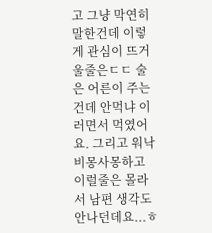고 그냥 막연히 말한건데 이렇게 관심이 뜨거울줄은ㄷㄷ 술은 어른이 주는건데 안먹냐 이러면서 먹였어요. 그리고 워낙 비몽사몽하고 이럴줄은 몰라서 남편 생각도 안나던데요...ㅎ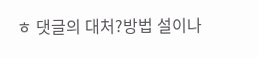ㅎ 댓글의 대처?방법 설이나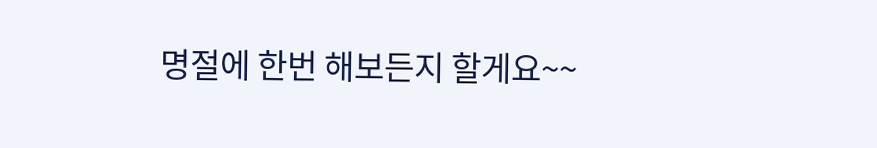명절에 한번 해보든지 할게요~~